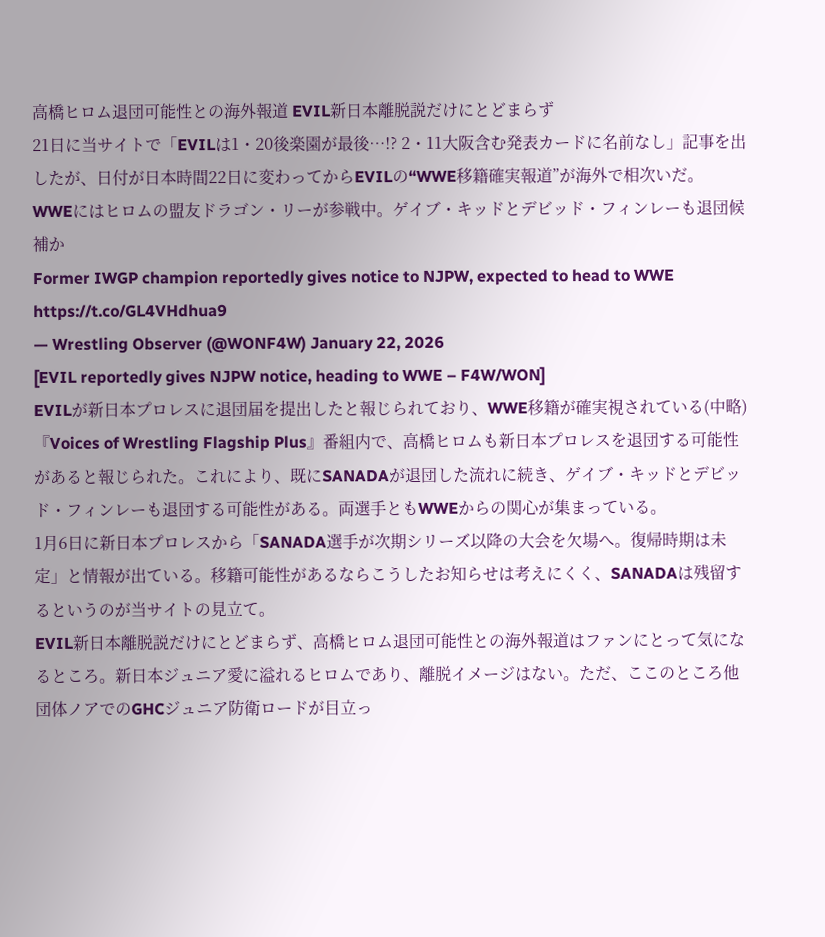高橋ヒロム退団可能性との海外報道 EVIL新日本離脱説だけにとどまらず
21日に当サイトで「EVILは1・20後楽園が最後…!? 2・11大阪含む発表カードに名前なし」記事を出したが、日付が日本時間22日に変わってからEVILの“WWE移籍確実報道”が海外で相次いだ。
WWEにはヒロムの盟友ドラゴン・リーが参戦中。ゲイブ・キッドとデビッド・フィンレーも退団候補か
Former IWGP champion reportedly gives notice to NJPW, expected to head to WWE https://t.co/GL4VHdhua9
— Wrestling Observer (@WONF4W) January 22, 2026
[EVIL reportedly gives NJPW notice, heading to WWE – F4W/WON]
EVILが新日本プロレスに退団届を提出したと報じられており、WWE移籍が確実視されている(中略)『Voices of Wrestling Flagship Plus』番組内で、高橋ヒロムも新日本プロレスを退団する可能性があると報じられた。これにより、既にSANADAが退団した流れに続き、ゲイブ・キッドとデビッド・フィンレーも退団する可能性がある。両選手ともWWEからの関心が集まっている。
1月6日に新日本プロレスから「SANADA選手が次期シリーズ以降の大会を欠場へ。復帰時期は未定」と情報が出ている。移籍可能性があるならこうしたお知らせは考えにくく、SANADAは残留するというのが当サイトの見立て。
EVIL新日本離脱説だけにとどまらず、高橋ヒロム退団可能性との海外報道はファンにとって気になるところ。新日本ジュニア愛に溢れるヒロムであり、離脱イメージはない。ただ、ここのところ他団体ノアでのGHCジュニア防衛ロードが目立っ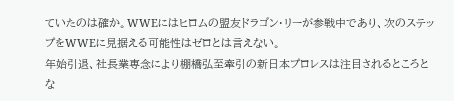ていたのは確か。WWEにはヒロムの盟友ドラゴン・リーが参戦中であり、次のステップをWWEに見据える可能性はゼロとは言えない。
年始引退、社長業専念により棚橋弘至牽引の新日本プロレスは注目されるところとな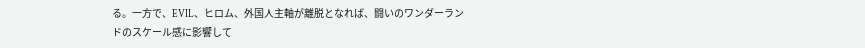る。一方で、EVIL、ヒロム、外国人主軸が離脱となれば、闘いのワンダーランドのスケール感に影響して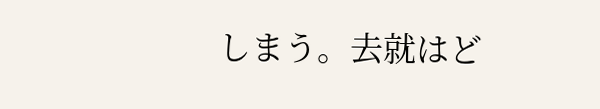しまう。去就はど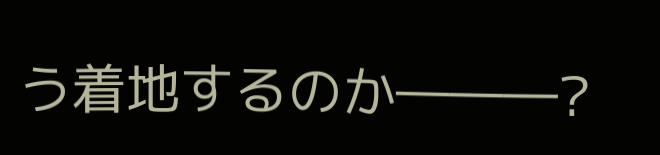う着地するのか―――?